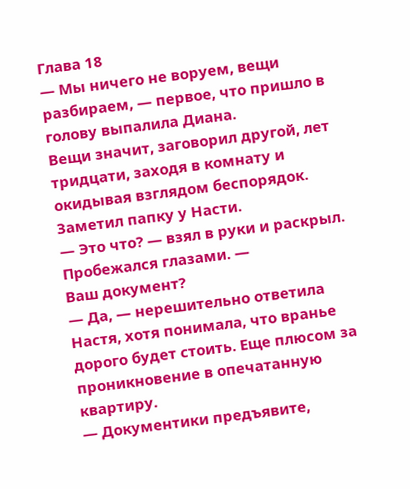Глава 18
— Мы ничего не воруем, вещи разбираем, — первое, что пришло в голову выпалила Диана.
Вещи значит, заговорил другой, лет тридцати, заходя в комнату и окидывая взглядом беспорядок.
Заметил папку у Насти.
— Это что? — взял в руки и раскрыл. Пробежался глазами. —
Ваш документ?
— Да, — нерешительно ответила Настя, хотя понимала, что вранье дорого будет стоить. Еще плюсом за проникновение в опечатанную квартиру.
— Документики предъявите,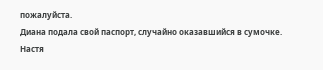пожалуйста.
Диана подала свой паспорт, случайно оказавшийся в сумочке.
Настя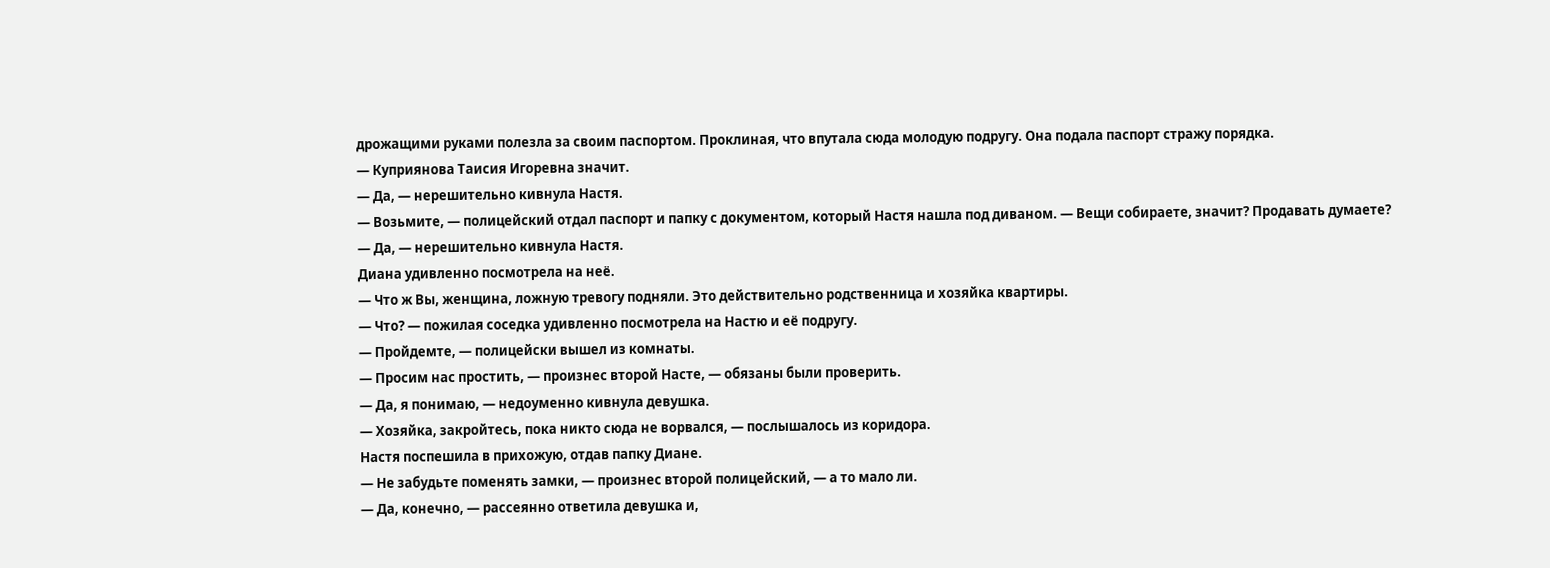дрожащими руками полезла за своим паспортом. Проклиная, что впутала сюда молодую подругу. Она подала паспорт стражу порядка.
— Куприянова Таисия Игоревна значит.
— Да, — нерешительно кивнула Настя.
— Возьмите, — полицейский отдал паспорт и папку с документом, который Настя нашла под диваном. — Вещи собираете, значит? Продавать думаете?
— Да, — нерешительно кивнула Настя.
Диана удивленно посмотрела на неё.
— Что ж Вы, женщина, ложную тревогу подняли. Это действительно родственница и хозяйка квартиры.
— Что? — пожилая соседка удивленно посмотрела на Настю и её подругу.
— Пройдемте, — полицейски вышел из комнаты.
— Просим нас простить, — произнес второй Насте, — обязаны были проверить.
— Да, я понимаю, — недоуменно кивнула девушка.
— Хозяйка, закройтесь, пока никто сюда не ворвался, — послышалось из коридора.
Настя поспешила в прихожую, отдав папку Диане.
— Не забудьте поменять замки, — произнес второй полицейский, — а то мало ли.
— Да, конечно, — рассеянно ответила девушка и,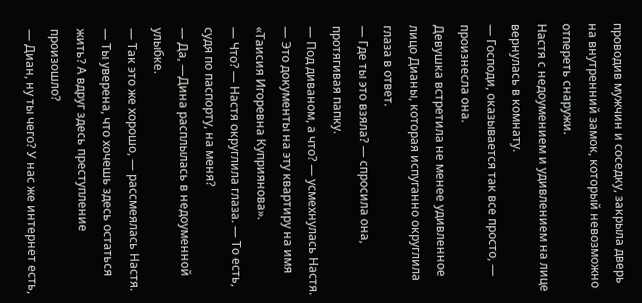проводив мужчин и соседку, закрыла дверь на внутренний замок, который невозможно отпереть снаружи.
Настя с недоумением и удивлением на лице вернулась в комнату.
— Господи, оказывается так все просто, — произнесла она.
Девушка встретила не менее удивленное лицо Дианы, которая испуганно округлила глаза в ответ.
— Где ты это взяла? — спросила она, протягивая папку.
— Под диваном, а что? — усмехнулась Настя.
— Это документы на эту квартиру на имя «Таисия Игоревна Куприянова».
— Что? — Настя округлила глаза. — То есть, судя по паспорту, на меня?
— Да, —Дина расплылась в недоуменной улыбке.
— Так это же хорошо, — рассмеялась Настя.
— Ты уверена, что хочешь здесь остаться жить? А вдруг здесь преступление произошло?
— Диан, ну ты чего? У нас же интернет есть,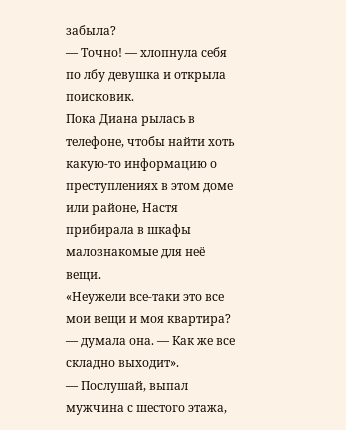забыла?
— Точно! — хлопнула себя по лбу девушка и открыла поисковик.
Пока Диана рылась в телефоне, чтобы найти хоть какую-то информацию о преступлениях в этом доме или районе, Настя прибирала в шкафы малознакомые для неё вещи.
«Неужели все-таки это все мои вещи и моя квартира? — думала она. — Как же все складно выходит».
— Послушай, выпал мужчина с шестого этажа,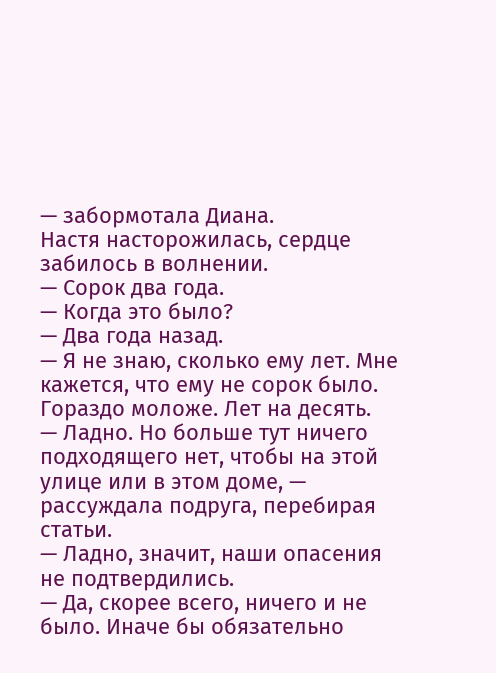— забормотала Диана.
Настя насторожилась, сердце забилось в волнении.
— Сорок два года.
— Когда это было?
— Два года назад.
— Я не знаю, сколько ему лет. Мне кажется, что ему не сорок было. Гораздо моложе. Лет на десять.
— Ладно. Но больше тут ничего подходящего нет, чтобы на этой улице или в этом доме, — рассуждала подруга, перебирая статьи.
— Ладно, значит, наши опасения не подтвердились.
— Да, скорее всего, ничего и не было. Иначе бы обязательно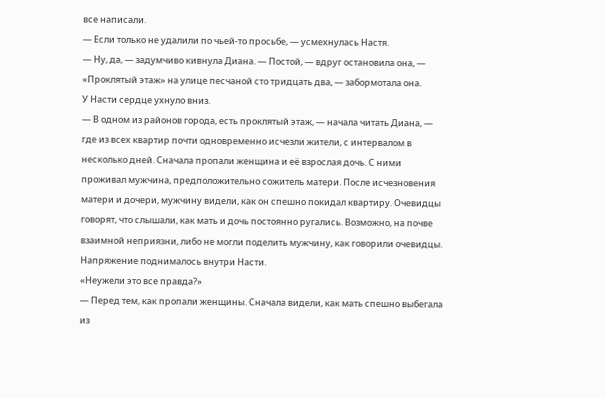все написали.
— Если только не удалили по чьей-то просьбе, — усмехнулась Настя.
— Ну, да, — задумчиво кивнула Диана. — Постой, — вдруг остановила она, — «Проклятый этаж» на улице песчаной сто тридцать два, — забормотала она.
У Насти сердце ухнуло вниз.
— В одном из районов города, есть проклятый этаж, — начала читать Диана, — где из всех квартир почти одновременно исчезли жители, с интервалом в несколько дней. Сначала пропали женщина и её взрослая дочь. С ними проживал мужчина, предположительно сожитель матери. После исчезновения матери и дочери, мужчину видели, как он спешно покидал квартиру. Очевидцы говорят, что слышали, как мать и дочь постоянно ругались. Возможно, на почве взаимной неприязни, либо не могли поделить мужчину, как говорили очевидцы.
Напряжение поднималось внутри Насти.
«Неужели это все правда?»
— Перед тем, как пропали женщины. Сначала видели, как мать спешно выбегала из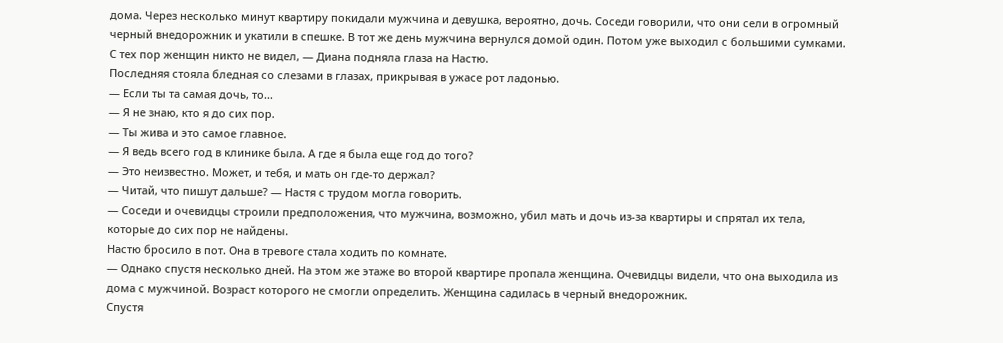дома. Через несколько минут квартиру покидали мужчина и девушка, вероятно, дочь. Соседи говорили, что они сели в огромный черный внедорожник и укатили в спешке. В тот же день мужчина вернулся домой один. Потом уже выходил с большими сумками. С тех пор женщин никто не видел, — Диана подняла глаза на Настю.
Последняя стояла бледная со слезами в глазах, прикрывая в ужасе рот ладонью.
— Если ты та самая дочь, то...
— Я не знаю, кто я до сих пор.
— Ты жива и это самое главное.
— Я ведь всего год в клинике была. А где я была еще год до того?
— Это неизвестно. Может, и тебя, и мать он где-то держал?
— Читай, что пишут дальше? — Настя с трудом могла говорить.
— Соседи и очевидцы строили предположения, что мужчина, возможно, убил мать и дочь из-за квартиры и спрятал их тела, которые до сих пор не найдены.
Настю бросило в пот. Она в тревоге стала ходить по комнате.
— Однако спустя несколько дней. На этом же этаже во второй квартире пропала женщина. Очевидцы видели, что она выходила из дома с мужчиной. Возраст которого не смогли определить. Женщина садилась в черный внедорожник.
Спустя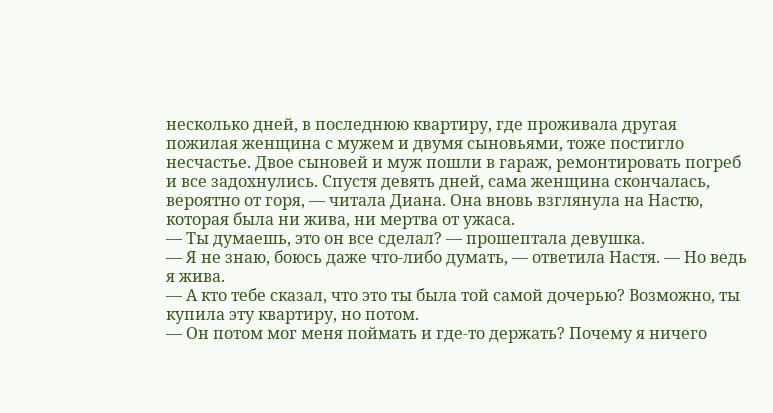несколько дней, в последнюю квартиру, где проживала другая пожилая женщина с мужем и двумя сыновьями, тоже постигло несчастье. Двое сыновей и муж пошли в гараж, ремонтировать погреб и все задохнулись. Спустя девять дней, сама женщина скончалась, вероятно от горя, — читала Диана. Она вновь взглянула на Настю, которая была ни жива, ни мертва от ужаса.
— Ты думаешь, это он все сделал? — прошептала девушка.
— Я не знаю, боюсь даже что-либо думать, — ответила Настя. — Но ведь я жива.
— А кто тебе сказал, что это ты была той самой дочерью? Возможно, ты купила эту квартиру, но потом.
— Он потом мог меня поймать и где-то держать? Почему я ничего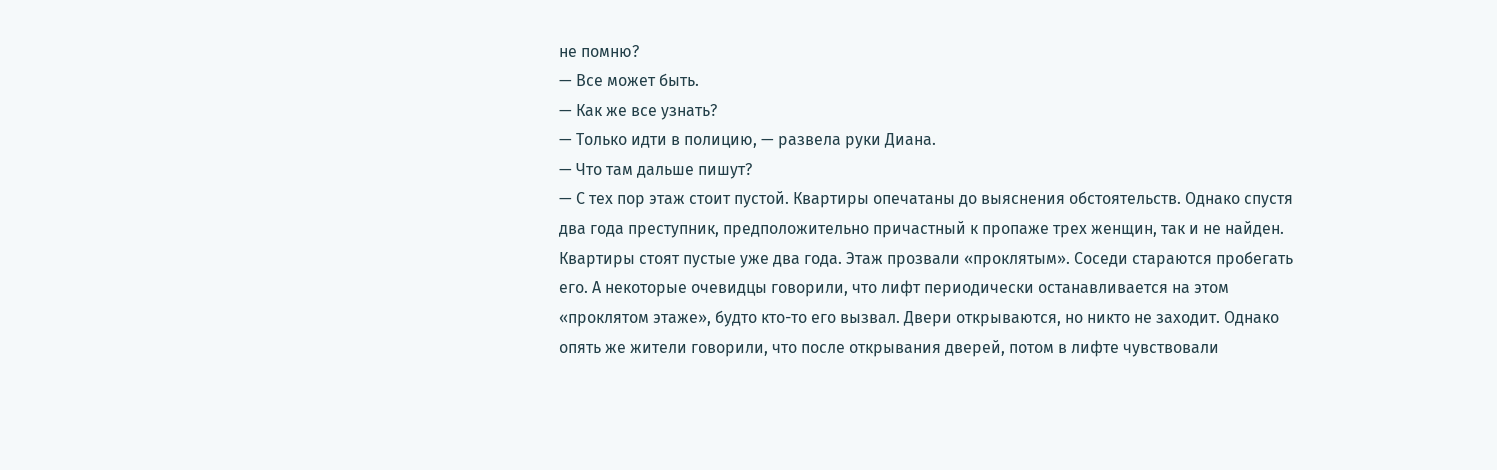не помню?
— Все может быть.
— Как же все узнать?
— Только идти в полицию, — развела руки Диана.
— Что там дальше пишут?
— С тех пор этаж стоит пустой. Квартиры опечатаны до выяснения обстоятельств. Однако спустя два года преступник, предположительно причастный к пропаже трех женщин, так и не найден. Квартиры стоят пустые уже два года. Этаж прозвали «проклятым». Соседи стараются пробегать его. А некоторые очевидцы говорили, что лифт периодически останавливается на этом «проклятом этаже», будто кто-то его вызвал. Двери открываются, но никто не заходит. Однако опять же жители говорили, что после открывания дверей, потом в лифте чувствовали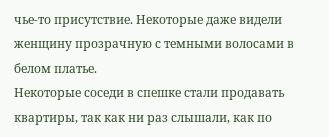чье-то присутствие. Некоторые даже видели женщину прозрачную с темными волосами в белом платье.
Некоторые соседи в спешке стали продавать квартиры, так как ни раз слышали, как по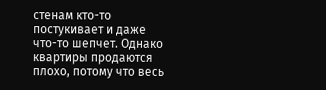стенам кто-то постукивает и даже что-то шепчет. Однако квартиры продаются плохо, потому что весь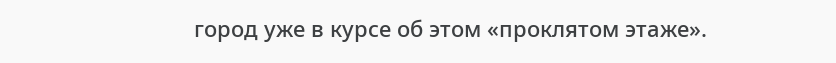город уже в курсе об этом «проклятом этаже».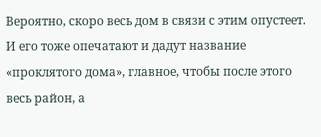Вероятно, скоро весь дом в связи с этим опустеет. И его тоже опечатают и дадут название «проклятого дома», главное, чтобы после этого весь район, а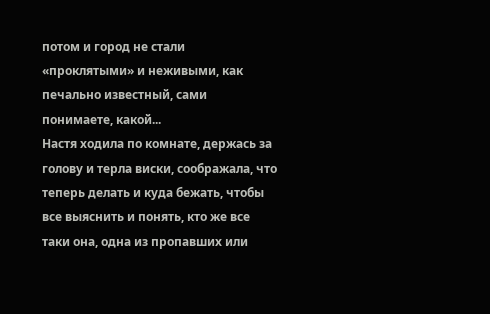потом и город не стали «проклятыми» и неживыми, как печально известный, сами понимаете, какой...
Настя ходила по комнате, держась за голову и терла виски, соображала, что теперь делать и куда бежать, чтобы все выяснить и понять, кто же все таки она, одна из пропавших или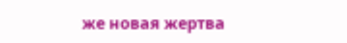же новая жертва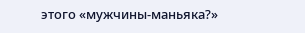этого «мужчины-маньяка?»